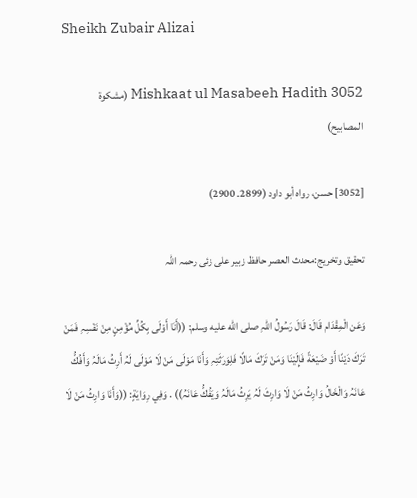Sheikh Zubair Alizai

Mishkaat ul Masabeeh Hadith 3052 (مشکوۃ المصابیح)

[3052] حسن، رواہ أبو داود (2899۔ 2900)

تحقیق وتخریج:محدث العصر حافظ زبیر علی زئی رحمہ اللہ

وَعَن الْمِقْدَام قَالَ: قَالَ رَسُولُ اللہِ صلى الله عليه وسلم: ((أَنَا أَوْلَی بِكُلِّ مُؤْمِنٍ مِنْ نَفْسِہِ فَمَنْ تَرَكَ دَيْنًا أَوْ ضَيْعَةً فَإِلَيْنَا وَمَنْ تَرَكَ مَالًا فَلِوَرَثَتِہِ وَأَنَا مَوْلَی مَنْ لَا مَوْلَی لَہُ أَرِثُ مَالَہُ وَأَفُكُّ عَانَہُ وَالْخَالُ وَارِثُ مَنْ لَا وَارِثَ لَہُ يَرِثُ مَالَہُ وَيَفُكُّ عَانَہُ)) . وَفِي رِوَايَةٍ: ((وَأَنَا وَارِثُ مَنْ لَا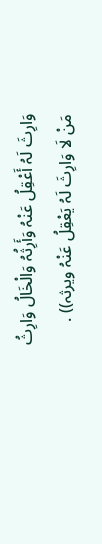وَارِثَ لَہُ أَعْقِلُ عَنْہُ وَأَرِثُہُ وَالْخَالُ وَارِثُ مَنْ لَا وَارِثَ لَہُ يَعْقِلُ عَنْہُ ويرثہ)) .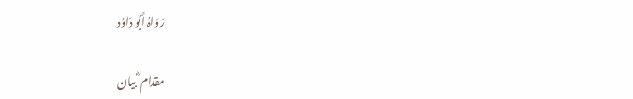رَوَاہُ أَبُو دَاوُد

مقدام ؓ بیان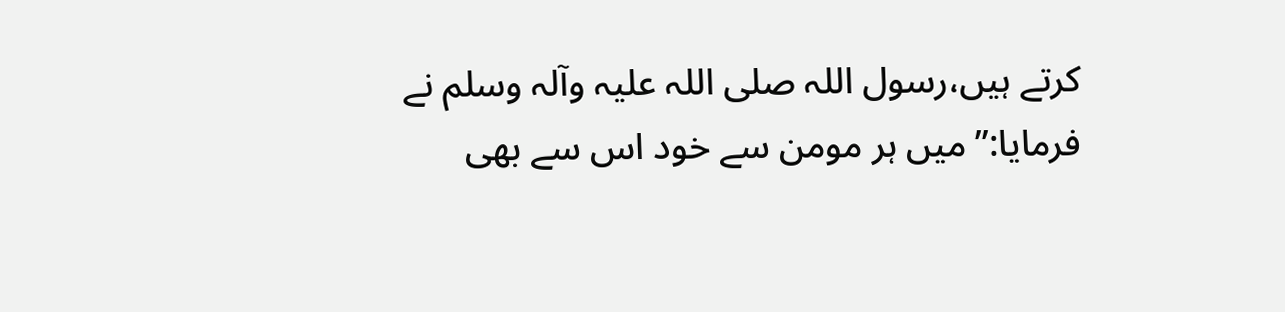کرتے ہیں،رسول اللہ صلی ‌اللہ ‌علیہ ‌وآلہ ‌وسلم نے فرمایا:’’میں ہر مومن سے خود اس سے بھی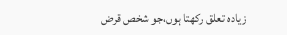زیادہ تعلق رکھتا ہوں،جو شخص قرض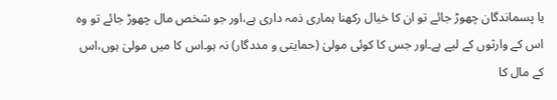یا پسماندگان چھوڑ جائے تو ان کا خیال رکھنا ہماری ذمہ داری ہے،اور جو شخص مال چھوڑ جائے تو وہ اس کے وارثوں کے لیے ہے۔اور جس کا کوئی مولیٰ (حمایتی و مددگار) نہ ہو۔اس کا میں مولیٰ ہوں،اس کے مال کا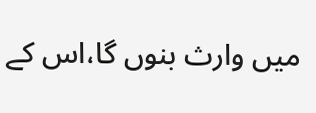میں وارث بنوں گا،اس کے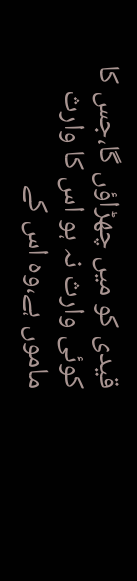قیدی کو میں چھڑاؤں گا،جس کا کوئی وارث نہ ہو اس کا وارث ماموں ہے،وہ اس کے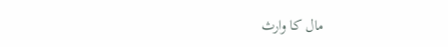مال کا وارث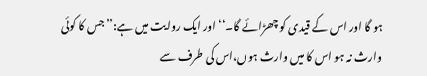ہو گا اور اس کے قیدی کو چھڑائے گا۔‘‘ اور ایک روایت میں ہے:’’جس کا کوئی وارث نہ ہو اس کا میں وارث ہوں،اس کی طرف سے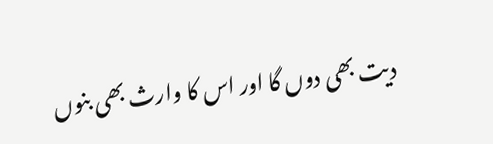دیت بھی دوں گا اور اس کا وارث بھی بنوں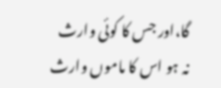گا،اور جس کا کوئی وارث نہ ہو اس کا ماموں وارث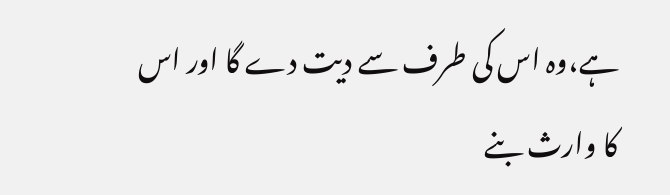ہے،وہ اس کی طرف سے دیت دے گا اور اس کا وارث بنے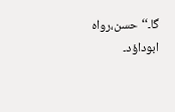گا۔‘‘ حسن،رواہ ابوداؤد۔